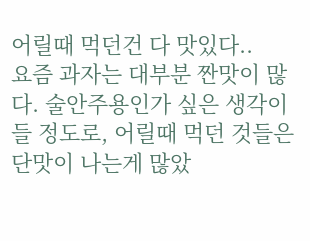어릴때 먹던건 다 맛있다..
요즘 과자는 대부분 짠맛이 많다. 술안주용인가 싶은 생각이 들 정도로, 어릴때 먹던 것들은 단맛이 나는게 많았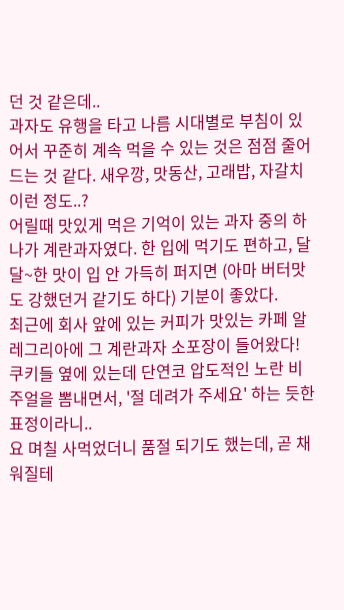던 것 같은데..
과자도 유행을 타고 나름 시대별로 부침이 있어서 꾸준히 계속 먹을 수 있는 것은 점점 줄어드는 것 같다. 새우깡, 맛동산, 고래밥, 자갈치 이런 정도..?
어릴때 맛있게 먹은 기억이 있는 과자 중의 하나가 계란과자였다. 한 입에 먹기도 편하고, 달달~한 맛이 입 안 가득히 퍼지면 (아마 버터맛도 강했던거 같기도 하다) 기분이 좋았다.
최근에 회사 앞에 있는 커피가 맛있는 카페 알레그리아에 그 계란과자 소포장이 들어왔다! 쿠키들 옆에 있는데 단연코 압도적인 노란 비주얼을 뽐내면서, '절 데려가 주세요' 하는 듯한 표정이라니..
요 며칠 사먹었더니 품절 되기도 했는데, 곧 채워질테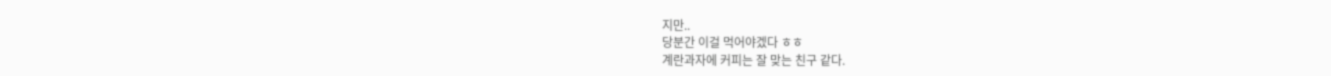지만..
당분간 이걸 먹어야겠다 ㅎㅎ
계란과자에 커피는 잘 맞는 친구 같다.